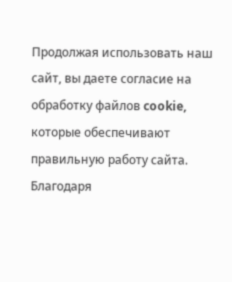Продолжая использовать наш сайт, вы даете согласие на обработку файлов cookie, которые обеспечивают правильную работу сайта. Благодаря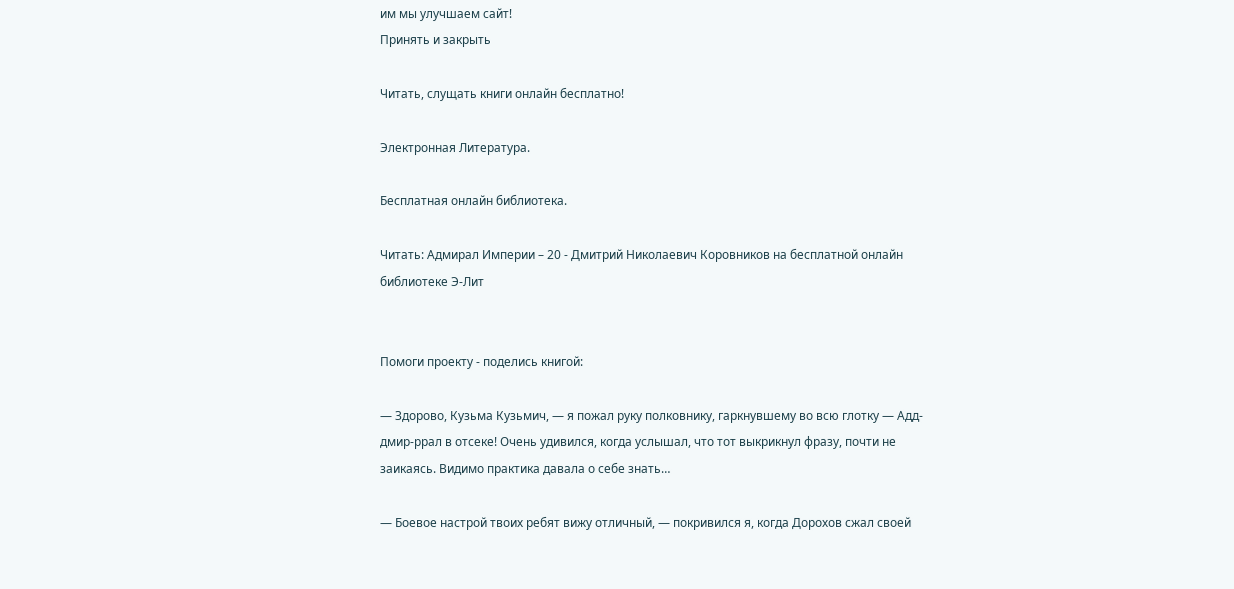им мы улучшаем сайт!
Принять и закрыть

Читать, слущать книги онлайн бесплатно!

Электронная Литература.

Бесплатная онлайн библиотека.

Читать: Адмирал Империи – 20 - Дмитрий Николаевич Коровников на бесплатной онлайн библиотеке Э-Лит


Помоги проекту - поделись книгой:

— Здорово, Кузьма Кузьмич, — я пожал руку полковнику, гаркнувшему во всю глотку — Адд-дмир-ррал в отсеке! Очень удивился, когда услышал, что тот выкрикнул фразу, почти не заикаясь. Видимо практика давала о себе знать…

— Боевое настрой твоих ребят вижу отличный, — покривился я, когда Дорохов сжал своей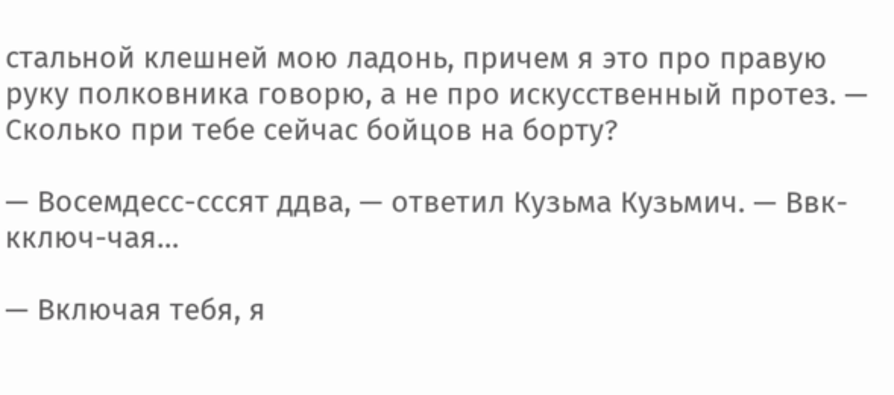стальной клешней мою ладонь, причем я это про правую руку полковника говорю, а не про искусственный протез. — Сколько при тебе сейчас бойцов на борту?

— Восемдесс-сссят ддва, — ответил Кузьма Кузьмич. — Ввк-кключ-чая…

— Включая тебя, я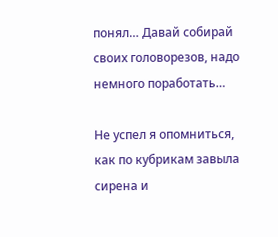понял… Давай собирай своих головорезов, надо немного поработать…

Не успел я опомниться, как по кубрикам завыла сирена и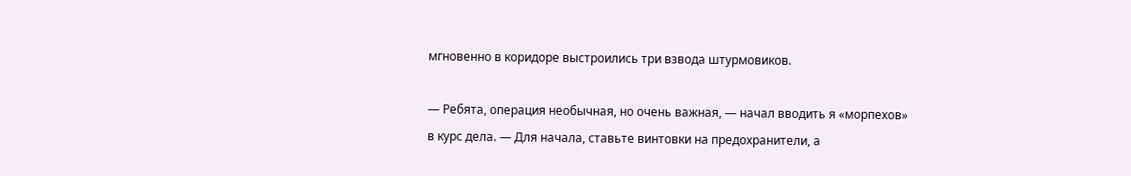мгновенно в коридоре выстроились три взвода штурмовиков.

— Ребята, операция необычная, но очень важная, — начал вводить я «морпехов» в курс дела. — Для начала, ставьте винтовки на предохранители, а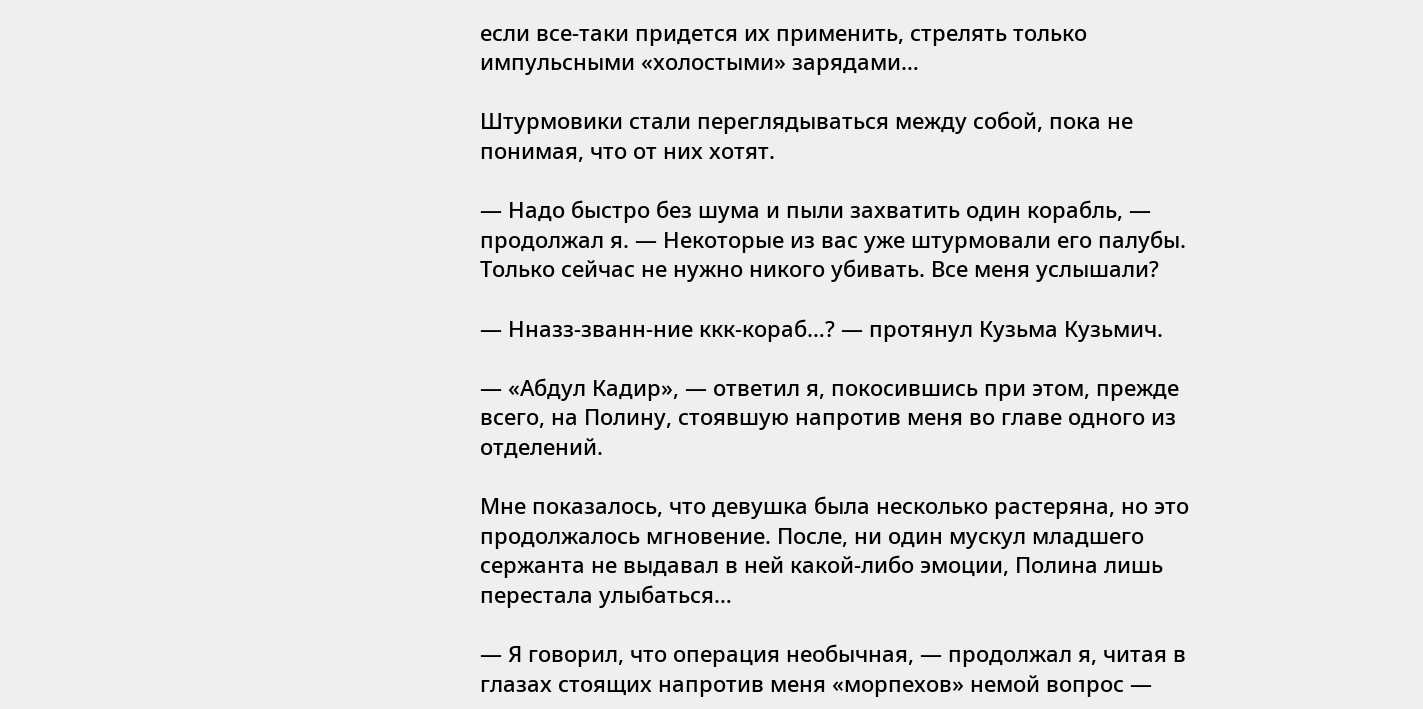если все-таки придется их применить, стрелять только импульсными «холостыми» зарядами…

Штурмовики стали переглядываться между собой, пока не понимая, что от них хотят.

— Надо быстро без шума и пыли захватить один корабль, — продолжал я. — Некоторые из вас уже штурмовали его палубы. Только сейчас не нужно никого убивать. Все меня услышали?

— Нназз-званн-ние ккк-кораб…? — протянул Кузьма Кузьмич.

— «Абдул Кадир», — ответил я, покосившись при этом, прежде всего, на Полину, стоявшую напротив меня во главе одного из отделений.

Мне показалось, что девушка была несколько растеряна, но это продолжалось мгновение. После, ни один мускул младшего сержанта не выдавал в ней какой-либо эмоции, Полина лишь перестала улыбаться…

— Я говорил, что операция необычная, — продолжал я, читая в глазах стоящих напротив меня «морпехов» немой вопрос —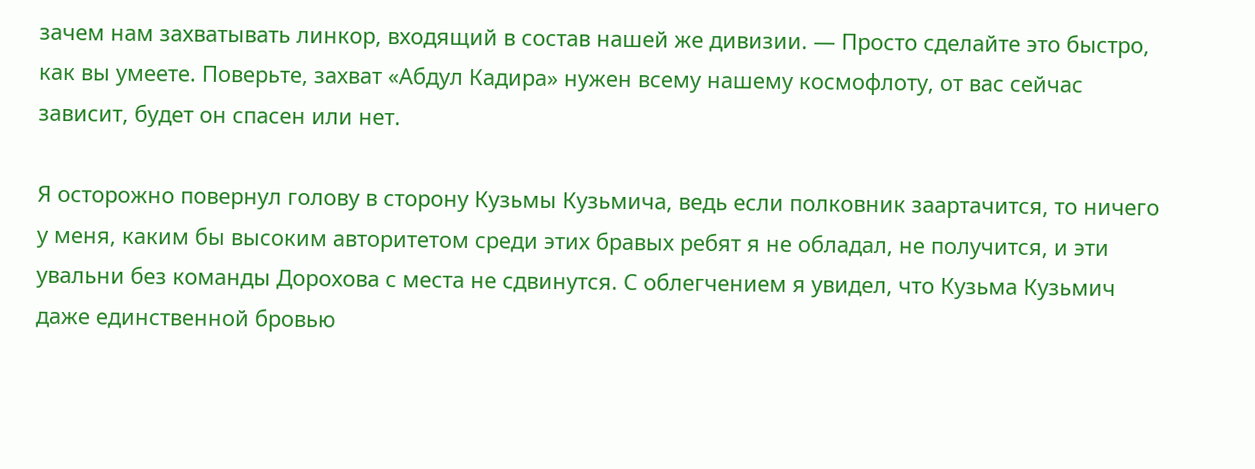зачем нам захватывать линкор, входящий в состав нашей же дивизии. — Просто сделайте это быстро, как вы умеете. Поверьте, захват «Абдул Кадира» нужен всему нашему космофлоту, от вас сейчас зависит, будет он спасен или нет.

Я осторожно повернул голову в сторону Кузьмы Кузьмича, ведь если полковник заартачится, то ничего у меня, каким бы высоким авторитетом среди этих бравых ребят я не обладал, не получится, и эти увальни без команды Дорохова с места не сдвинутся. С облегчением я увидел, что Кузьма Кузьмич даже единственной бровью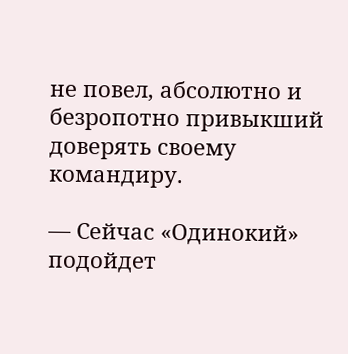не повел, абсолютно и безропотно привыкший доверять своему командиру.

— Сейчас «Одинокий» подойдет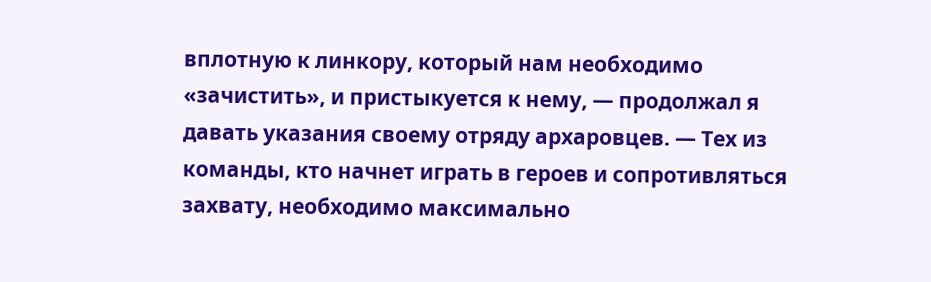вплотную к линкору, который нам необходимо «зачистить», и пристыкуется к нему, — продолжал я давать указания своему отряду архаровцев. — Тех из команды, кто начнет играть в героев и сопротивляться захвату, необходимо максимально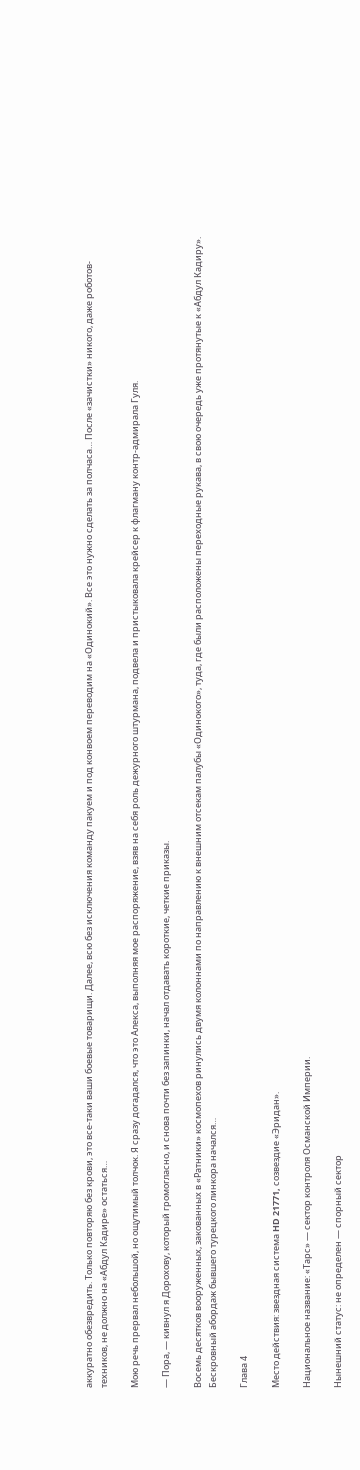аккуратно обезвредить. Только повторяю без крови, это все-таки ваши боевые товарищи. Далее, всю без исключения команду пакуем и под конвоем переводим на «Одинокий». Все это нужно сделать за полчаса… После «зачистки» никого, даже роботов-техников, не должно на «Абдул Кадире» остаться…

Мою речь прервал небольшой, но ощутимый толчок. Я сразу догадался, что это Алекса, выполняя мое распоряжение, взяв на себя роль дежурного штурмана, подвела и пристыковала крейсер к флагману контр-адмирала Гуля.

— Пора, — кивнул я Дорохову, который громогласно, и снова почти без запинки, начал отдавать короткие, четкие приказы.

Восемь десятков вооруженных, закованных в «Ратники» космопехов ринулись двумя колоннами по направлению к внешним отсекам палубы «Одинокого», туда, где были расположены переходные рукава, в свою очередь уже протянутые к «Абдул Кадиру». Бескровный абордаж бывшего турецкого линкора начался…

Глава 4

Место действия: звездная система HD 21771, созвездие «Эридан».

Национальное название: «Тарс» — сектор контроля Османской Империи.

Нынешний статус: не определен — спорный сектор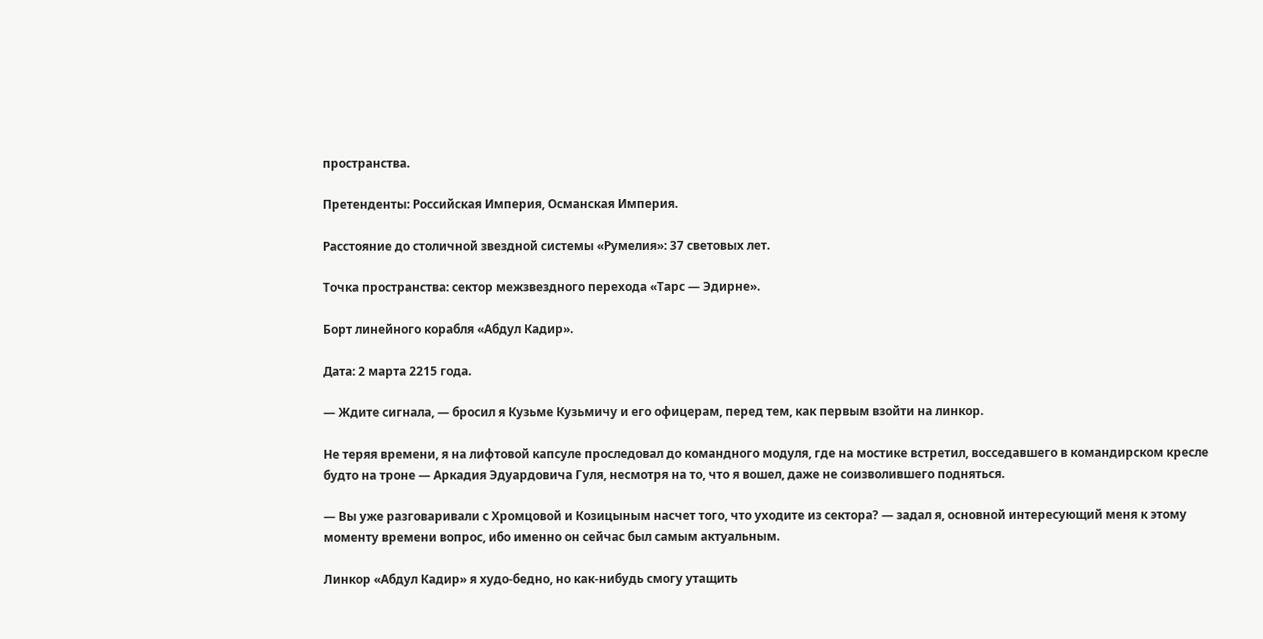пространства.

Претенденты: Российская Империя, Османская Империя.

Расстояние до столичной звездной системы «Румелия»: 37 световых лет.

Точка пространства: сектор межзвездного перехода «Тарс — Эдирне».

Борт линейного корабля «Абдул Кадир».

Дата: 2 марта 2215 года.

— Ждите сигнала, — бросил я Кузьме Кузьмичу и его офицерам, перед тем, как первым взойти на линкор.

Не теряя времени, я на лифтовой капсуле проследовал до командного модуля, где на мостике встретил, восседавшего в командирском кресле будто на троне — Аркадия Эдуардовича Гуля, несмотря на то, что я вошел, даже не соизволившего подняться.

— Вы уже разговаривали с Хромцовой и Козицыным насчет того, что уходите из сектора? — задал я, основной интересующий меня к этому моменту времени вопрос, ибо именно он сейчас был самым актуальным.

Линкор «Абдул Кадир» я худо-бедно, но как-нибудь смогу утащить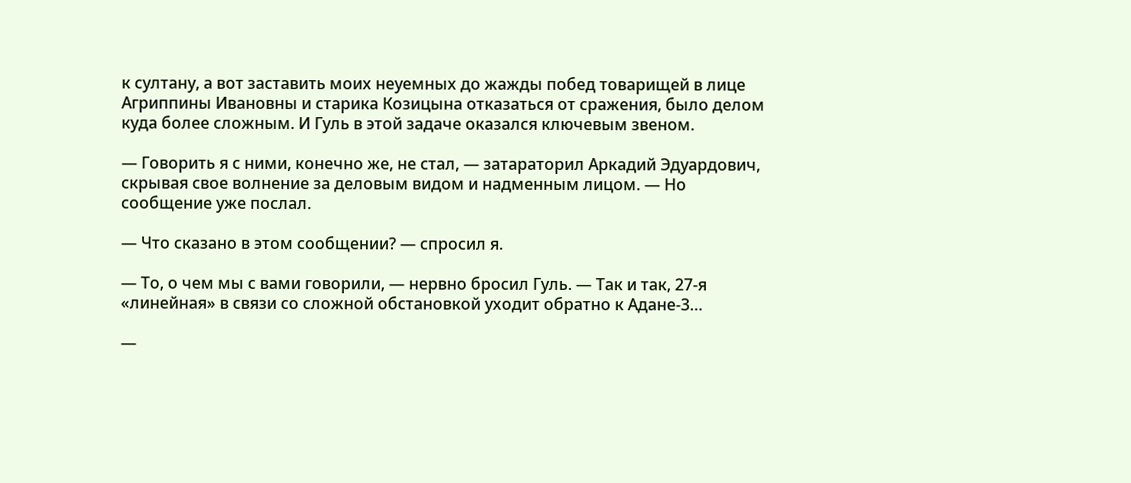к султану, а вот заставить моих неуемных до жажды побед товарищей в лице Агриппины Ивановны и старика Козицына отказаться от сражения, было делом куда более сложным. И Гуль в этой задаче оказался ключевым звеном.

— Говорить я с ними, конечно же, не стал, — затараторил Аркадий Эдуардович, скрывая свое волнение за деловым видом и надменным лицом. — Но сообщение уже послал.

— Что сказано в этом сообщении? — спросил я.

— То, о чем мы с вами говорили, — нервно бросил Гуль. — Так и так, 27-я «линейная» в связи со сложной обстановкой уходит обратно к Адане-3…

—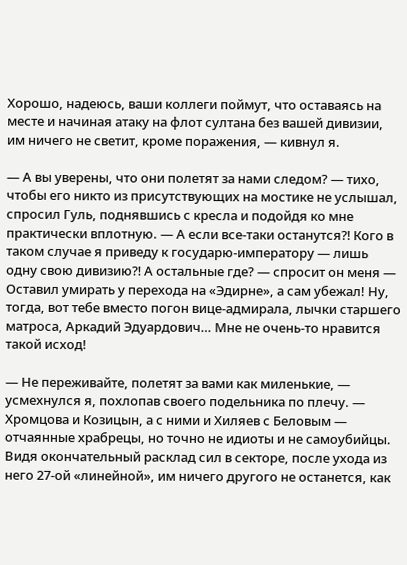Хорошо, надеюсь, ваши коллеги поймут, что оставаясь на месте и начиная атаку на флот султана без вашей дивизии, им ничего не светит, кроме поражения, — кивнул я.

— А вы уверены, что они полетят за нами следом? — тихо, чтобы его никто из присутствующих на мостике не услышал, спросил Гуль, поднявшись с кресла и подойдя ко мне практически вплотную. — А если все-таки останутся⁈ Кого в таком случае я приведу к государю-императору — лишь одну свою дивизию⁈ А остальные где? — спросит он меня — Оставил умирать у перехода на «Эдирне», а сам убежал! Ну, тогда, вот тебе вместо погон вице-адмирала, лычки старшего матроса, Аркадий Эдуардович… Мне не очень-то нравится такой исход!

— Не переживайте, полетят за вами как миленькие, — усмехнулся я, похлопав своего подельника по плечу. — Хромцова и Козицын, а с ними и Хиляев с Беловым — отчаянные храбрецы, но точно не идиоты и не самоубийцы. Видя окончательный расклад сил в секторе, после ухода из него 27-ой «линейной», им ничего другого не останется, как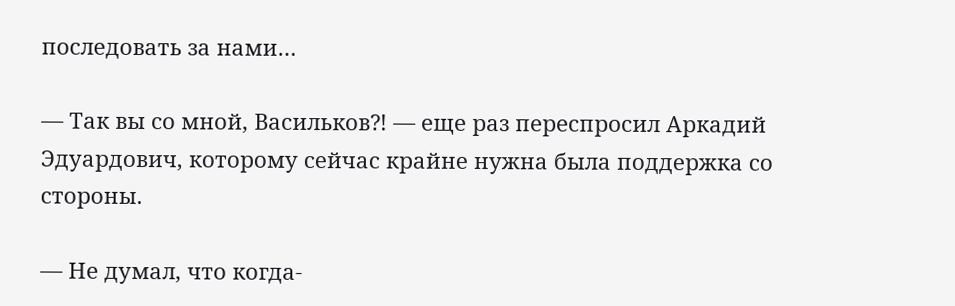последовать за нами…

— Так вы со мной, Васильков⁈ — еще раз переспросил Аркадий Эдуардович, которому сейчас крайне нужна была поддержка со стороны.

— Не думал, что когда-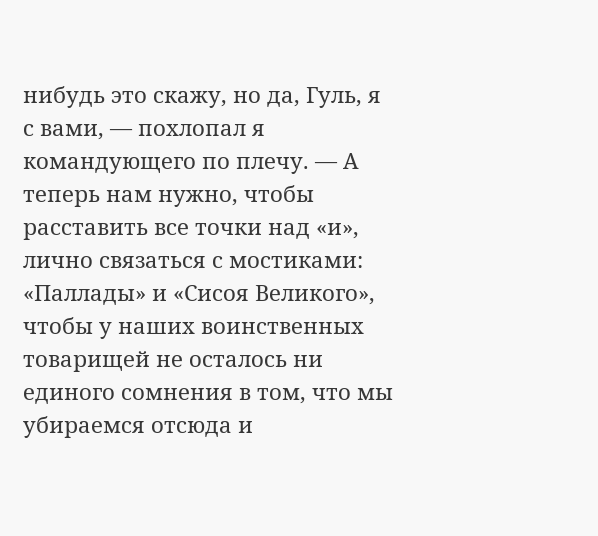нибудь это скажу, но да, Гуль, я с вами, — похлопал я командующего по плечу. — А теперь нам нужно, чтобы расставить все точки над «и», лично связаться с мостиками: «Паллады» и «Сисоя Великого», чтобы у наших воинственных товарищей не осталось ни единого сомнения в том, что мы убираемся отсюда и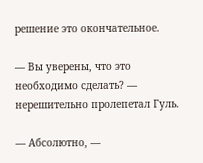решение это окончательное.

— Вы уверены, что это необходимо сделать? — нерешительно пролепетал Гуль.

— Абсолютно, —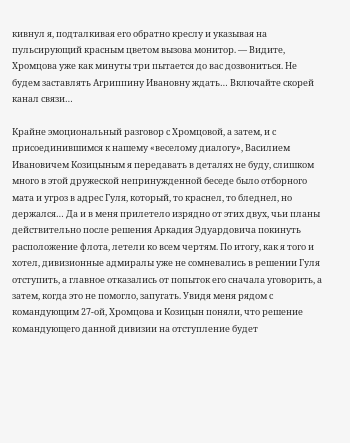кивнул я, подталкивая его обратно креслу и указывая на пульсирующий красным цветом вызова монитор. — Видите, Хромцова уже как минуты три пытается до вас дозвониться. Не будем заставлять Агриппину Ивановну ждать… Включайте скорей канал связи…

Крайне эмоциональный разговор с Хромцовой, а затем, и с присоединившимся к нашему «веселому диалогу», Василием Ивановичем Козицыным я передавать в деталях не буду, слишком много в этой дружеской непринужденной беседе было отборного мата и угроз в адрес Гуля, который, то краснел, то бледнел, но держался… Да и в меня прилетело изрядно от этих двух, чьи планы действительно после решения Аркадия Эдуардовича покинуть расположение флота, летели ко всем чертям. По итогу, как я того и хотел, дивизионные адмиралы уже не сомневались в решении Гуля отступить, а главное отказались от попыток его сначала уговорить, а затем, когда это не помогло, запугать. Увидя меня рядом с командующим 27-ой, Хромцова и Козицын поняли, что решение командующего данной дивизии на отступление будет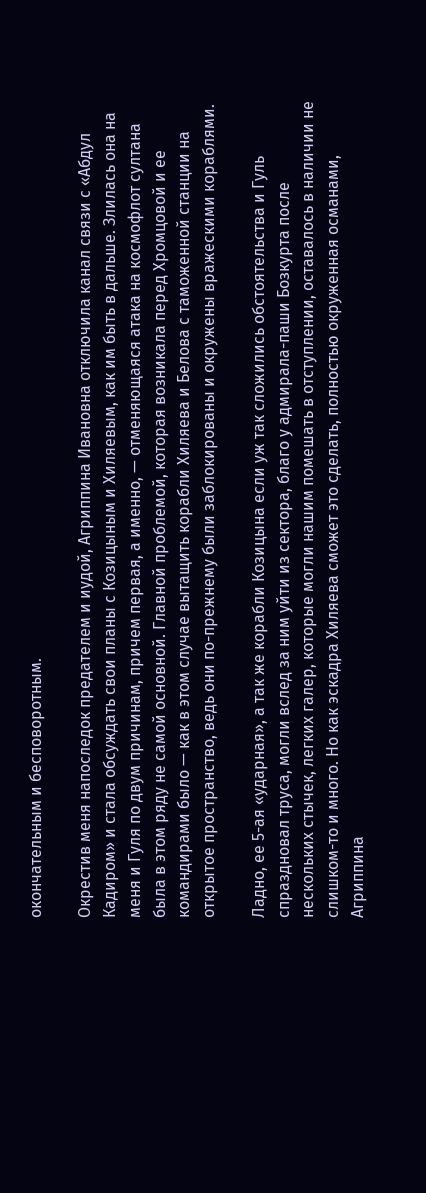окончательным и бесповоротным.

Окрестив меня напоследок предателем и иудой, Агриппина Ивановна отключила канал связи с «Абдул Кадиром» и стала обсуждать свои планы с Козицыным и Хиляевым, как им быть в дальше. Злилась она на меня и Гуля по двум причинам, причем первая, а именно, — отменяющаяся атака на космофлот султана была в этом ряду не самой основной. Главной проблемой, которая возникала перед Хромцовой и ее командирами было — как в этом случае вытащить корабли Хиляева и Белова с таможенной станции на открытое пространство, ведь они по-прежнему были заблокированы и окружены вражескими кораблями.

Ладно, ее 5-ая «ударная», а так же корабли Козицына если уж так сложились обстоятельства и Гуль спраздновал труса, могли вслед за ним уйти из сектора, благо у адмирала-паши Бозкурта после нескольких стычек, легких галер, которые могли нашим помешать в отступлении, оставалось в наличии не слишком-то и много. Но как эскадра Хиляева сможет это сделать, полностью окруженная османами, Агриппина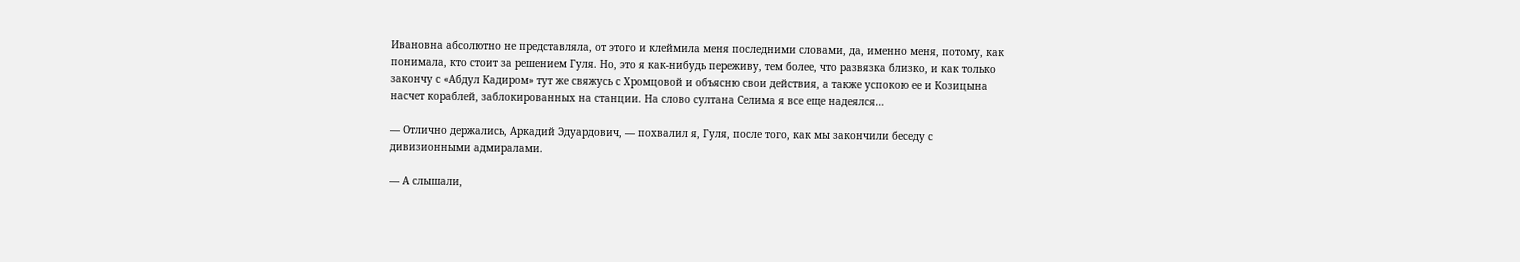Ивановна абсолютно не представляла, от этого и клеймила меня последними словами, да, именно меня, потому, как понимала, кто стоит за решением Гуля. Но, это я как-нибудь переживу, тем более, что развязка близко, и как только закончу с «Абдул Кадиром» тут же свяжусь с Хромцовой и объясню свои действия, а также успокою ее и Козицына насчет кораблей, заблокированных на станции. На слово султана Селима я все еще надеялся…

— Отлично держались, Аркадий Эдуардович, — похвалил я, Гуля, после того, как мы закончили беседу с дивизионными адмиралами.

— А слышали,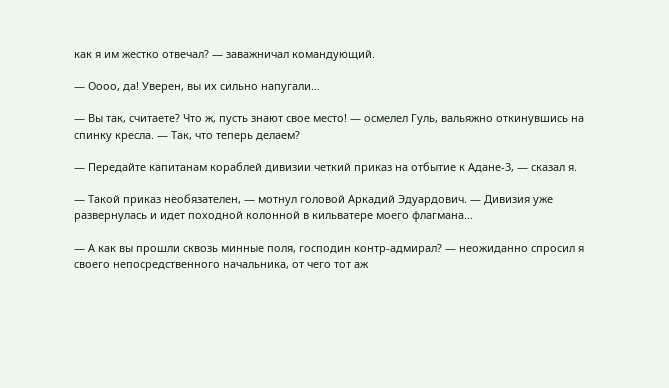как я им жестко отвечал? — заважничал командующий.

— Оооо, да! Уверен, вы их сильно напугали…

— Вы так, считаете? Что ж, пусть знают свое место! — осмелел Гуль, вальяжно откинувшись на спинку кресла. — Так, что теперь делаем?

— Передайте капитанам кораблей дивизии четкий приказ на отбытие к Адане-3, — сказал я.

— Такой приказ необязателен, — мотнул головой Аркадий Эдуардович. — Дивизия уже развернулась и идет походной колонной в кильватере моего флагмана…

— А как вы прошли сквозь минные поля, господин контр-адмирал? — неожиданно спросил я своего непосредственного начальника, от чего тот аж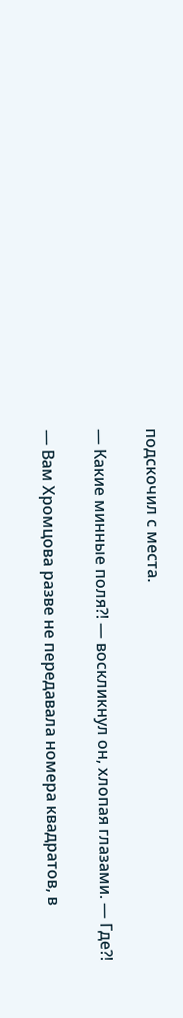подскочил с места.

— Какие минные поля⁈ — воскликнул он, хлопая глазами. — Где⁈

— Вам Хромцова разве не передавала номера квадратов, в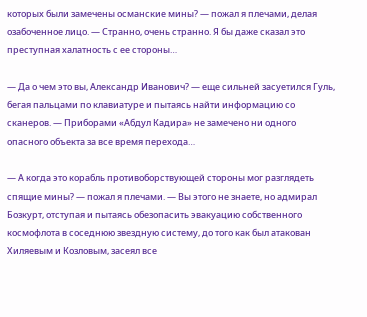которых были замечены османские мины? — пожал я плечами, делая озабоченное лицо. — Странно, очень странно. Я бы даже сказал это преступная халатность с ее стороны…

— Да о чем это вы, Александр Иванович? — еще сильней засуетился Гуль, бегая пальцами по клавиатуре и пытаясь найти информацию со сканеров. — Приборами «Абдул Кадира» не замечено ни одного опасного объекта за все время перехода…

— А когда это корабль противоборствующей стороны мог разглядеть спящие мины? — пожал я плечами. — Вы этого не знаете, но адмирал Бозкурт, отступая и пытаясь обезопасить эвакуацию собственного космофлота в соседнюю звездную систему, до того как был атакован Хиляевым и Козловым, засеял все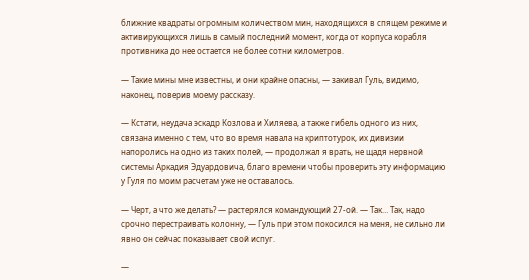ближние квадраты огромным количеством мин, находящихся в спящем режиме и активирующихся лишь в самый последний момент, когда от корпуса корабля противника до нее остается не более сотни километров.

— Такие мины мне известны, и они крайне опасны, — закивал Гуль, видимо, наконец, поверив моему рассказу.

— Кстати, неудача эскадр Козлова и Хиляева, а также гибель одного из них, связана именно с тем, что во время навала на криптотурок, их дивизии напоролись на одно из таких полей, — продолжал я врать, не щадя нервной системы Аркадия Эдуардовича, благо времени чтобы проверить эту информацию у Гуля по моим расчетам уже не оставалось.

— Черт, а что же делать? — растерялся командующий 27-ой. — Так… Так, надо срочно перестраивать колонну, — Гуль при этом покосился на меня, не сильно ли явно он сейчас показывает свой испуг.

—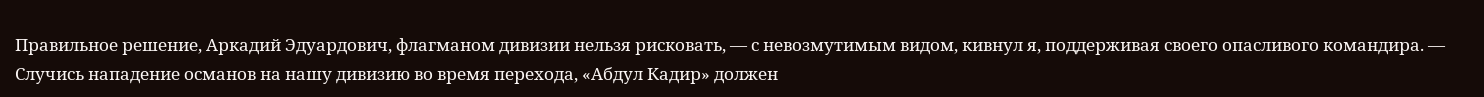Правильное решение, Аркадий Эдуардович, флагманом дивизии нельзя рисковать, — с невозмутимым видом, кивнул я, поддерживая своего опасливого командира. — Случись нападение османов на нашу дивизию во время перехода, «Абдул Кадир» должен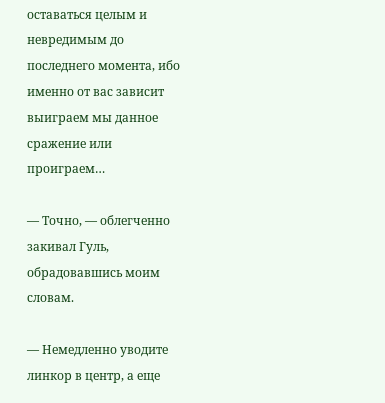оставаться целым и невредимым до последнего момента, ибо именно от вас зависит выиграем мы данное сражение или проиграем…

— Точно, — облегченно закивал Гуль, обрадовавшись моим словам.

— Немедленно уводите линкор в центр, а еще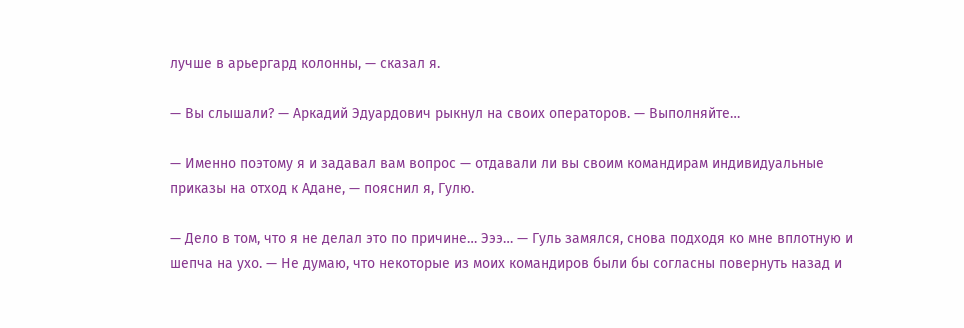лучше в арьергард колонны, — сказал я.

— Вы слышали? — Аркадий Эдуардович рыкнул на своих операторов. — Выполняйте…

— Именно поэтому я и задавал вам вопрос — отдавали ли вы своим командирам индивидуальные приказы на отход к Адане, — пояснил я, Гулю.

— Дело в том, что я не делал это по причине… Эээ… — Гуль замялся, снова подходя ко мне вплотную и шепча на ухо. — Не думаю, что некоторые из моих командиров были бы согласны повернуть назад и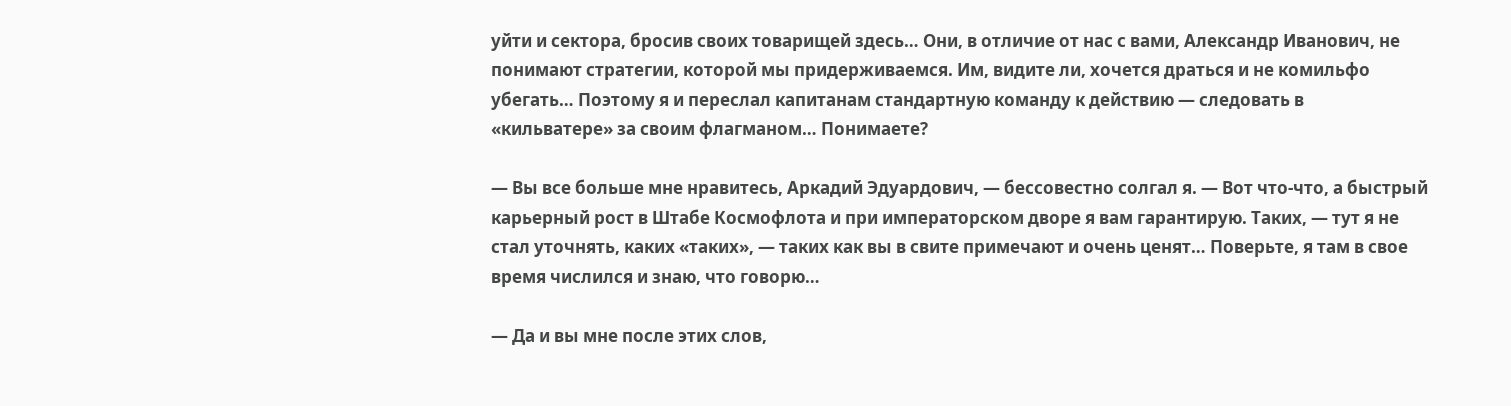уйти и сектора, бросив своих товарищей здесь… Они, в отличие от нас с вами, Александр Иванович, не понимают стратегии, которой мы придерживаемся. Им, видите ли, хочется драться и не комильфо убегать… Поэтому я и переслал капитанам стандартную команду к действию — следовать в «кильватере» за своим флагманом… Понимаете?

— Вы все больше мне нравитесь, Аркадий Эдуардович, — бессовестно солгал я. — Вот что-что, а быстрый карьерный рост в Штабе Космофлота и при императорском дворе я вам гарантирую. Таких, — тут я не стал уточнять, каких «таких», — таких как вы в свите примечают и очень ценят… Поверьте, я там в свое время числился и знаю, что говорю…

— Да и вы мне после этих слов,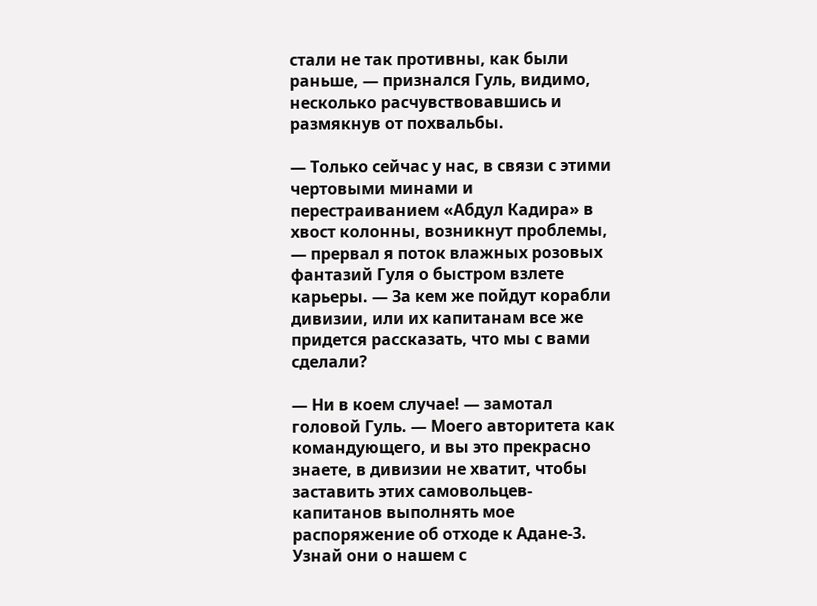стали не так противны, как были раньше, — признался Гуль, видимо, несколько расчувствовавшись и размякнув от похвальбы.

— Только сейчас у нас, в связи с этими чертовыми минами и перестраиванием «Абдул Кадира» в хвост колонны, возникнут проблемы, — прервал я поток влажных розовых фантазий Гуля о быстром взлете карьеры. — За кем же пойдут корабли дивизии, или их капитанам все же придется рассказать, что мы с вами сделали?

— Ни в коем случае! — замотал головой Гуль. — Моего авторитета как командующего, и вы это прекрасно знаете, в дивизии не хватит, чтобы заставить этих самовольцев-капитанов выполнять мое распоряжение об отходе к Адане-3. Узнай они о нашем с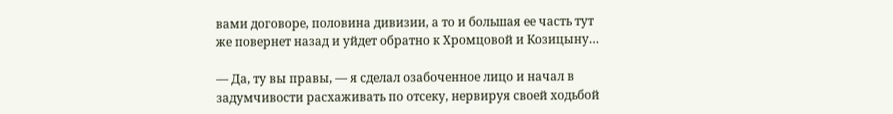вами договоре, половина дивизии, а то и большая ее часть тут же повернет назад и уйдет обратно к Хромцовой и Козицыну…

— Да, ту вы правы, — я сделал озабоченное лицо и начал в задумчивости расхаживать по отсеку, нервируя своей ходьбой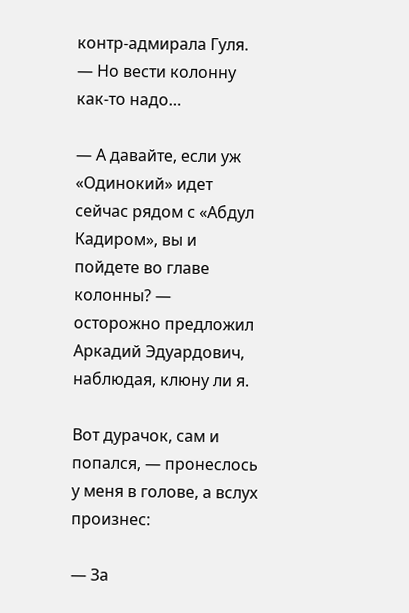контр-адмирала Гуля. — Но вести колонну как-то надо…

— А давайте, если уж «Одинокий» идет сейчас рядом с «Абдул Кадиром», вы и пойдете во главе колонны? — осторожно предложил Аркадий Эдуардович, наблюдая, клюну ли я.

Вот дурачок, сам и попался, — пронеслось у меня в голове, а вслух произнес:

— За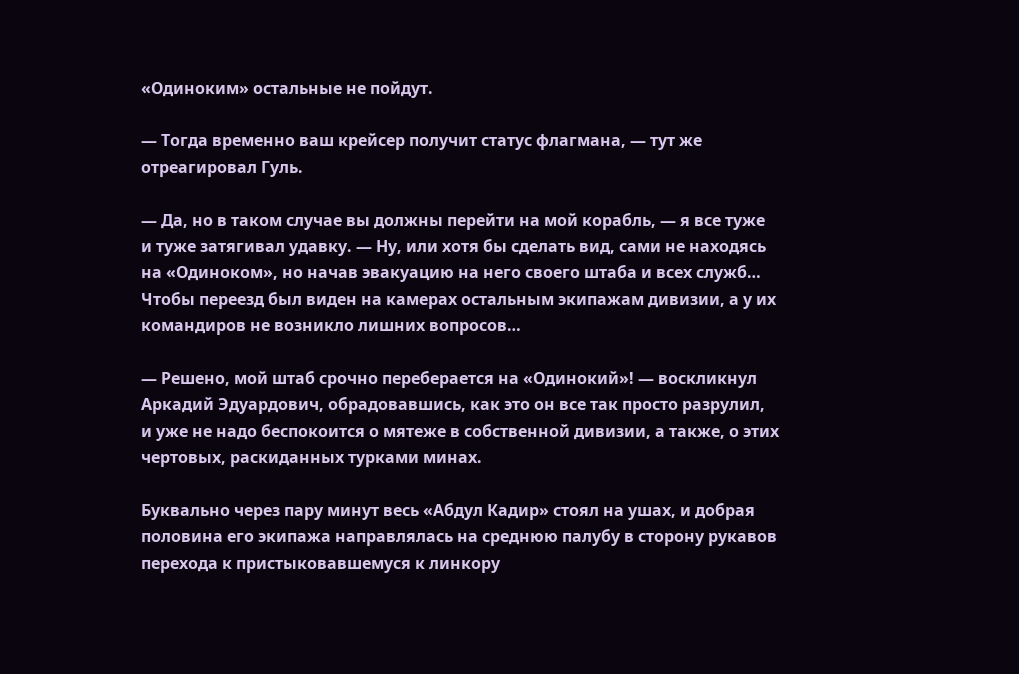«Одиноким» остальные не пойдут.

— Тогда временно ваш крейсер получит статус флагмана, — тут же отреагировал Гуль.

— Да, но в таком случае вы должны перейти на мой корабль, — я все туже и туже затягивал удавку. — Ну, или хотя бы сделать вид, сами не находясь на «Одиноком», но начав эвакуацию на него своего штаба и всех служб… Чтобы переезд был виден на камерах остальным экипажам дивизии, а у их командиров не возникло лишних вопросов…

— Решено, мой штаб срочно переберается на «Одинокий»! — воскликнул Аркадий Эдуардович, обрадовавшись, как это он все так просто разрулил, и уже не надо беспокоится о мятеже в собственной дивизии, а также, о этих чертовых, раскиданных турками минах.

Буквально через пару минут весь «Абдул Кадир» стоял на ушах, и добрая половина его экипажа направлялась на среднюю палубу в сторону рукавов перехода к пристыковавшемуся к линкору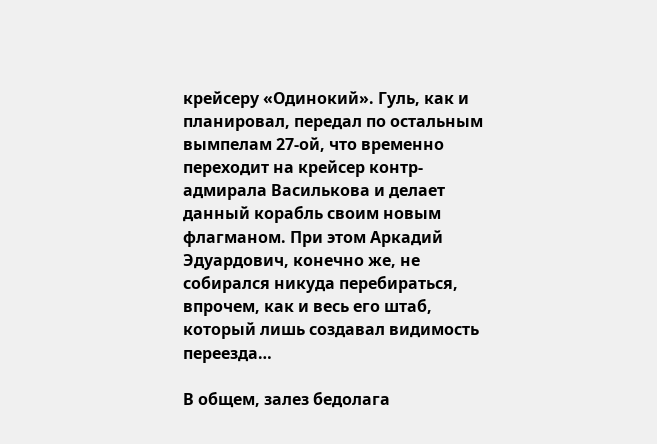крейсеру «Одинокий». Гуль, как и планировал, передал по остальным вымпелам 27-ой, что временно переходит на крейсер контр-адмирала Василькова и делает данный корабль своим новым флагманом. При этом Аркадий Эдуардович, конечно же, не собирался никуда перебираться, впрочем, как и весь его штаб, который лишь создавал видимость переезда…

В общем, залез бедолага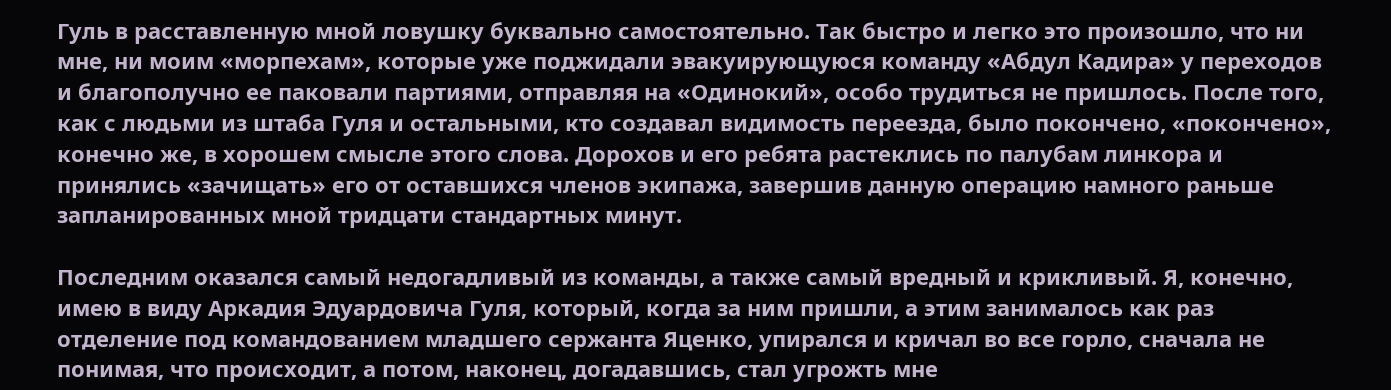Гуль в расставленную мной ловушку буквально самостоятельно. Так быстро и легко это произошло, что ни мне, ни моим «морпехам», которые уже поджидали эвакуирующуюся команду «Абдул Кадира» у переходов и благополучно ее паковали партиями, отправляя на «Одинокий», особо трудиться не пришлось. После того, как с людьми из штаба Гуля и остальными, кто создавал видимость переезда, было покончено, «покончено», конечно же, в хорошем смысле этого слова. Дорохов и его ребята растеклись по палубам линкора и принялись «зачищать» его от оставшихся членов экипажа, завершив данную операцию намного раньше запланированных мной тридцати стандартных минут.

Последним оказался самый недогадливый из команды, а также самый вредный и крикливый. Я, конечно, имею в виду Аркадия Эдуардовича Гуля, который, когда за ним пришли, а этим занималось как раз отделение под командованием младшего сержанта Яценко, упирался и кричал во все горло, сначала не понимая, что происходит, а потом, наконец, догадавшись, стал угрожть мне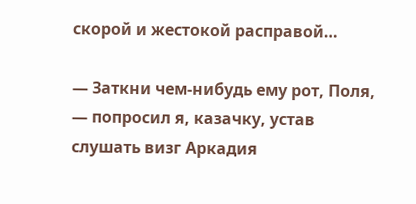скорой и жестокой расправой…

— Заткни чем-нибудь ему рот, Поля, — попросил я, казачку, устав слушать визг Аркадия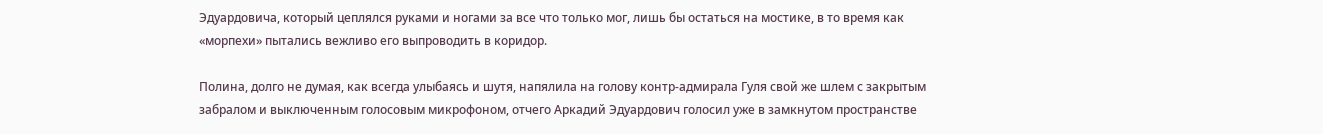Эдуардовича, который цеплялся руками и ногами за все что только мог, лишь бы остаться на мостике, в то время как «морпехи» пытались вежливо его выпроводить в коридор.

Полина, долго не думая, как всегда улыбаясь и шутя, напялила на голову контр-адмирала Гуля свой же шлем с закрытым забралом и выключенным голосовым микрофоном, отчего Аркадий Эдуардович голосил уже в замкнутом пространстве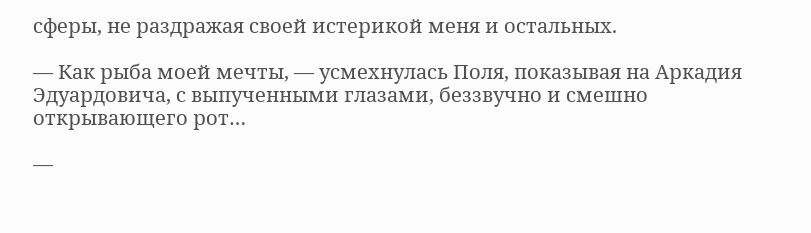сферы, не раздражая своей истерикой меня и остальных.

— Как рыба моей мечты, — усмехнулась Поля, показывая на Аркадия Эдуардовича, с выпученными глазами, беззвучно и смешно открывающего рот…

—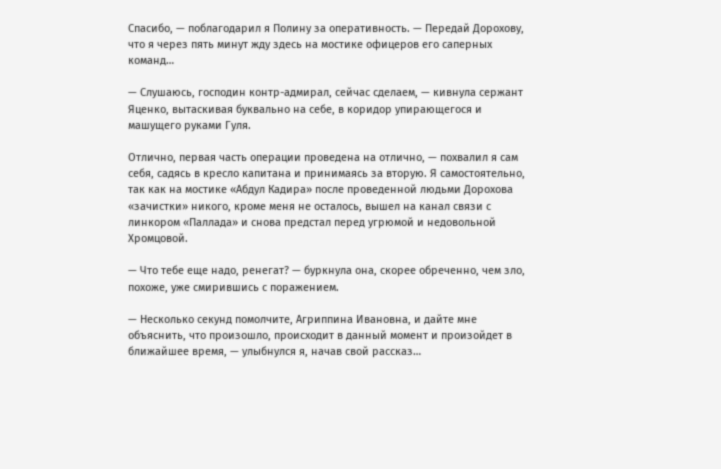Спасибо, — поблагодарил я Полину за оперативность. — Передай Дорохову, что я через пять минут жду здесь на мостике офицеров его саперных команд…

— Слушаюсь, господин контр-адмирал, сейчас сделаем, — кивнула сержант Яценко, вытаскивая буквально на себе, в коридор упирающегося и машущего руками Гуля.

Отлично, первая часть операции проведена на отлично, — похвалил я сам себя, садясь в кресло капитана и принимаясь за вторую. Я самостоятельно, так как на мостике «Абдул Кадира» после проведенной людьми Дорохова «зачистки» никого, кроме меня не осталось, вышел на канал связи с линкором «Паллада» и снова предстал перед угрюмой и недовольной Хромцовой.

— Что тебе еще надо, ренегат? — буркнула она, скорее обреченно, чем зло, похоже, уже смирившись с поражением.

— Несколько секунд помолчите, Агриппина Ивановна, и дайте мне объяснить, что произошло, происходит в данный момент и произойдет в ближайшее время, — улыбнулся я, начав свой рассказ…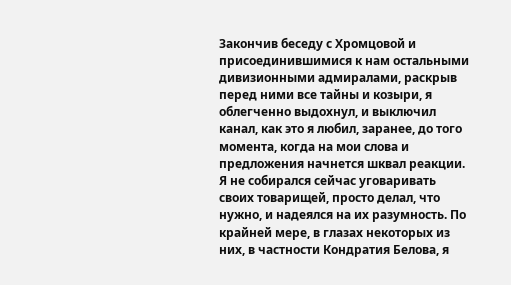Закончив беседу с Хромцовой и присоединившимися к нам остальными дивизионными адмиралами, раскрыв перед ними все тайны и козыри, я облегченно выдохнул, и выключил канал, как это я любил, заранее, до того момента, когда на мои слова и предложения начнется шквал реакции. Я не собирался сейчас уговаривать своих товарищей, просто делал, что нужно, и надеялся на их разумность. По крайней мере, в глазах некоторых из них, в частности Кондратия Белова, я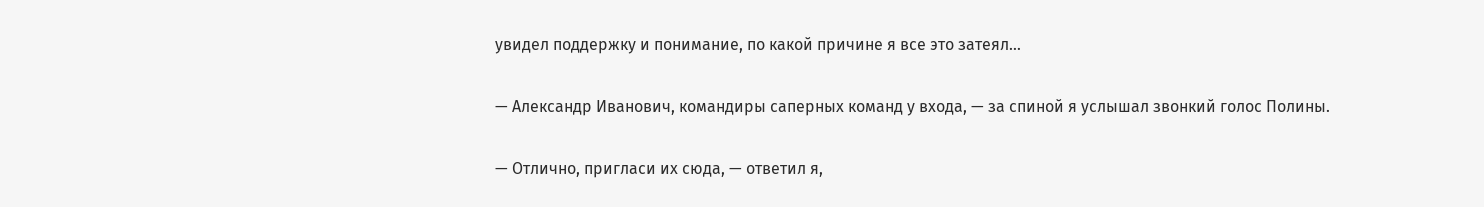увидел поддержку и понимание, по какой причине я все это затеял…

— Александр Иванович, командиры саперных команд у входа, — за спиной я услышал звонкий голос Полины.

— Отлично, пригласи их сюда, — ответил я,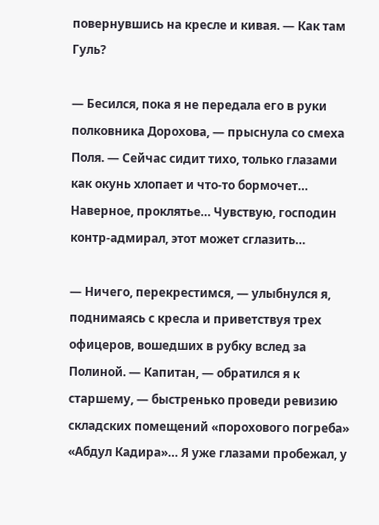повернувшись на кресле и кивая. — Как там Гуль?

— Бесился, пока я не передала его в руки полковника Дорохова, — прыснула со смеха Поля. — Сейчас сидит тихо, только глазами как окунь хлопает и что-то бормочет… Наверное, проклятье… Чувствую, господин контр-адмирал, этот может сглазить…

— Ничего, перекрестимся, — улыбнулся я, поднимаясь с кресла и приветствуя трех офицеров, вошедших в рубку вслед за Полиной. — Капитан, — обратился я к старшему, — быстренько проведи ревизию складских помещений «порохового погреба» «Абдул Кадира»… Я уже глазами пробежал, у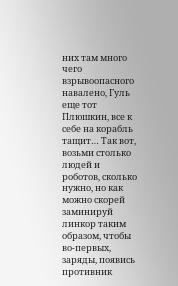них там много чего взрывоопасного навалено, Гуль еще тот Плюшкин, все к себе на корабль тащит… Так вот, возьми столько людей и роботов, сколько нужно, но как можно скорей заминируй линкор таким образом, чтобы во-первых, заряды, появись противник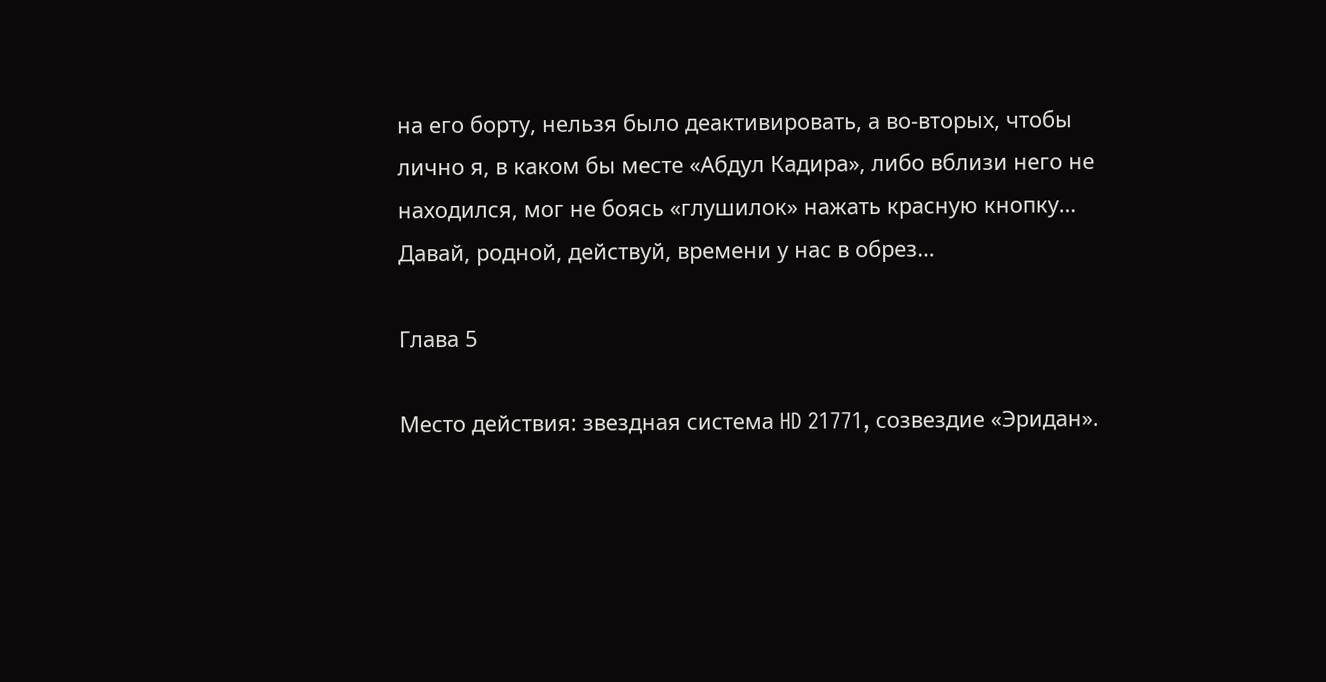на его борту, нельзя было деактивировать, а во-вторых, чтобы лично я, в каком бы месте «Абдул Кадира», либо вблизи него не находился, мог не боясь «глушилок» нажать красную кнопку… Давай, родной, действуй, времени у нас в обрез…

Глава 5

Место действия: звездная система HD 21771, созвездие «Эридан».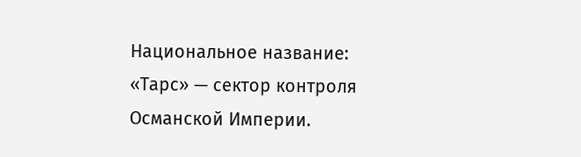Национальное название: «Тарс» — сектор контроля Османской Империи.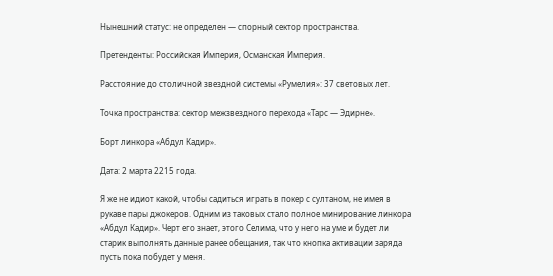Нынешний статус: не определен — спорный сектор пространства.

Претенденты: Российская Империя, Османская Империя.

Расстояние до столичной звездной системы «Румелия»: 37 световых лет.

Точка пространства: сектор межзвездного перехода «Тарс — Эдирне».

Борт линкора «Абдул Кадир».

Дата: 2 марта 2215 года.

Я же не идиот какой, чтобы садиться играть в покер с султаном, не имея в рукаве пары джокеров. Одним из таковых стало полное минирование линкора «Абдул Кадир». Черт его знает, этого Селима, что у него на уме и будет ли старик выполнять данные ранее обещания, так что кнопка активации заряда пусть пока побудет у меня.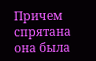Причем спрятана она была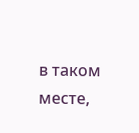в таком месте,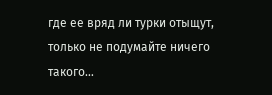где ее вряд ли турки отыщут, только не подумайте ничего такого…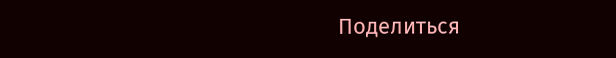Поделиться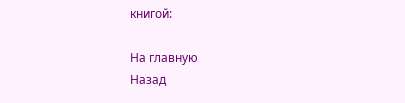книгой:

На главную
Назад